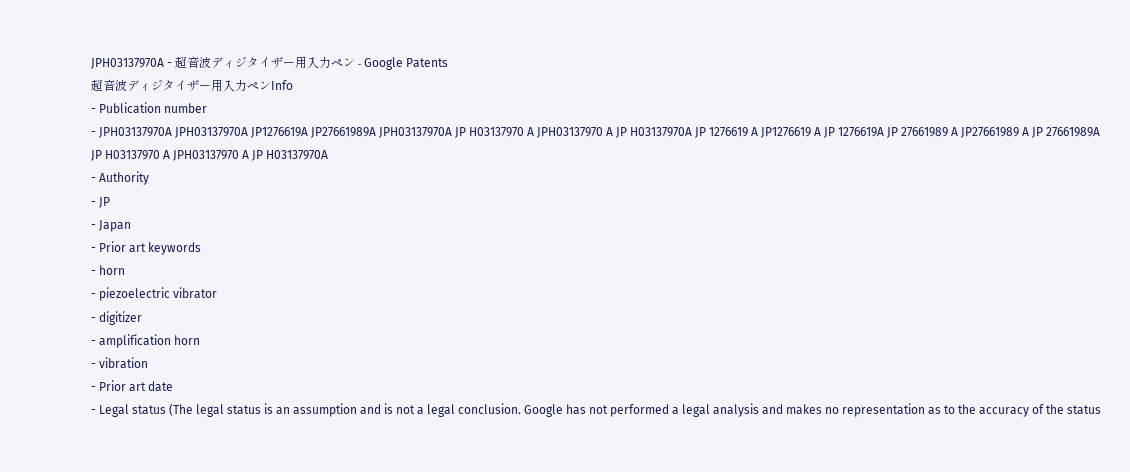JPH03137970A - 超音波ディジタイザー用入力ペン - Google Patents
超音波ディジタイザー用入力ペンInfo
- Publication number
- JPH03137970A JPH03137970A JP1276619A JP27661989A JPH03137970A JP H03137970 A JPH03137970 A JP H03137970A JP 1276619 A JP1276619 A JP 1276619A JP 27661989 A JP27661989 A JP 27661989A JP H03137970 A JPH03137970 A JP H03137970A
- Authority
- JP
- Japan
- Prior art keywords
- horn
- piezoelectric vibrator
- digitizer
- amplification horn
- vibration
- Prior art date
- Legal status (The legal status is an assumption and is not a legal conclusion. Google has not performed a legal analysis and makes no representation as to the accuracy of the status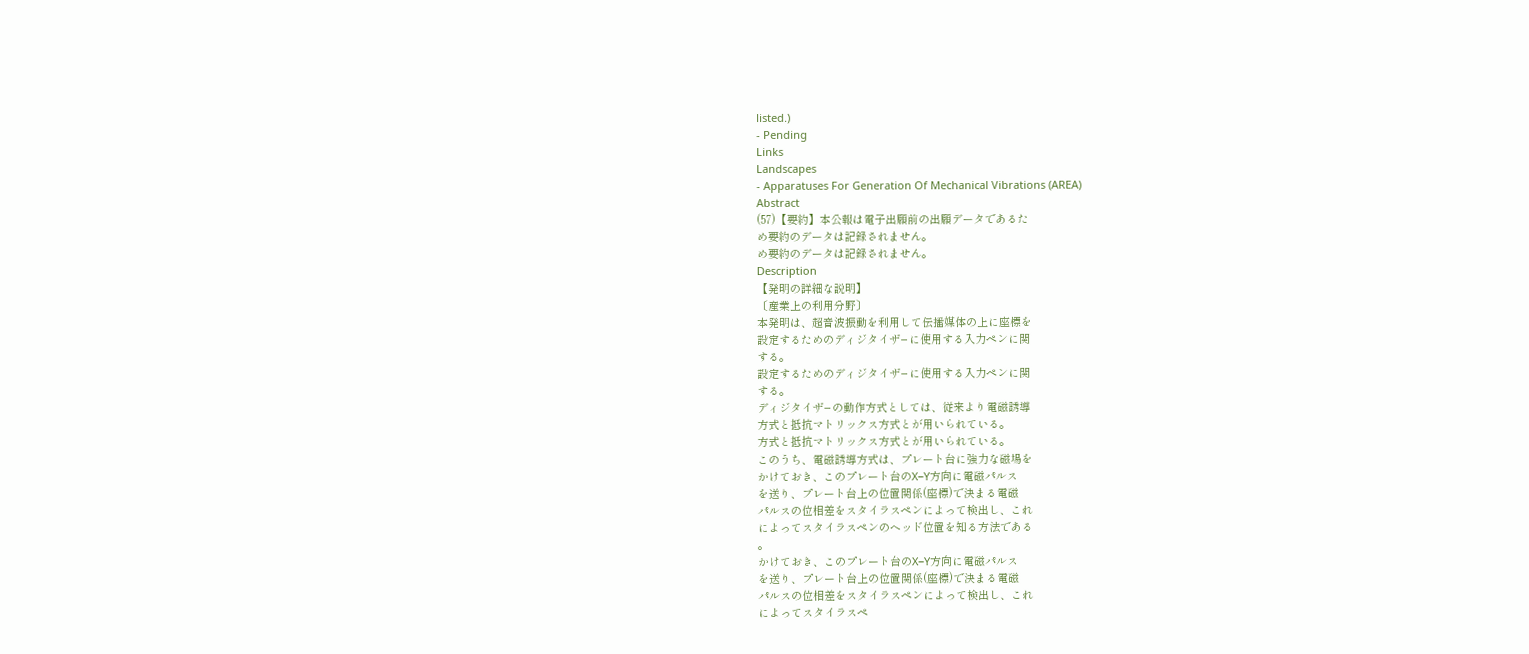listed.)
- Pending
Links
Landscapes
- Apparatuses For Generation Of Mechanical Vibrations (AREA)
Abstract
(57)【要約】本公報は電子出願前の出願データであるた
め要約のデータは記録されません。
め要約のデータは記録されません。
Description
【発明の詳細な説明】
〔産業上の利用分野〕
本発明は、超音波振動を利用して伝播媒体の上に座標を
設定するためのディジタイザ−に使用する入力ペンに関
する。
設定するためのディジタイザ−に使用する入力ペンに関
する。
ディジタイザ−の動作方式としては、従来より電磁誘導
方式と抵抗マトリックス方式とが用いられている。
方式と抵抗マトリックス方式とが用いられている。
このうち、電磁誘導方式は、プレート台に強力な磁場を
かけておき、このプレート台のX−Y方向に電磁パルス
を送り、プレート台上の位置関係(座標)で決まる電磁
パルスの位相差をスタイラスペンによって検出し、これ
によってスタイラスペンのヘッド位置を知る方法である
。
かけておき、このプレート台のX−Y方向に電磁パルス
を送り、プレート台上の位置関係(座標)で決まる電磁
パルスの位相差をスタイラスペンによって検出し、これ
によってスタイラスペ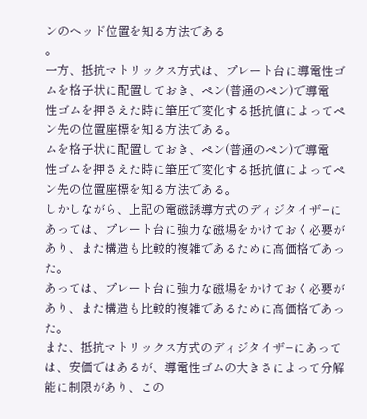ンのヘッド位置を知る方法である
。
一方、抵抗マトリックス方式は、プレート台に導電性ゴ
ムを格子状に配置しておき、ペン(普通のペン)で導電
性ゴムを押さえた時に筆圧で変化する抵抗値によってペ
ン先の位置座標を知る方法である。
ムを格子状に配置しておき、ペン(普通のペン)で導電
性ゴムを押さえた時に筆圧で変化する抵抗値によってペ
ン先の位置座標を知る方法である。
しかしながら、上記の電磁誘導方式のディジタイザ−に
あっては、プレート台に強力な磁場をかけておく必要が
あり、また構造も比較的複雑であるために高価格であっ
た。
あっては、プレート台に強力な磁場をかけておく必要が
あり、また構造も比較的複雑であるために高価格であっ
た。
また、抵抗マトリックス方式のディジタイザ−にあって
は、安価ではあるが、導電性ゴムの大きさによって分解
能に制限があり、この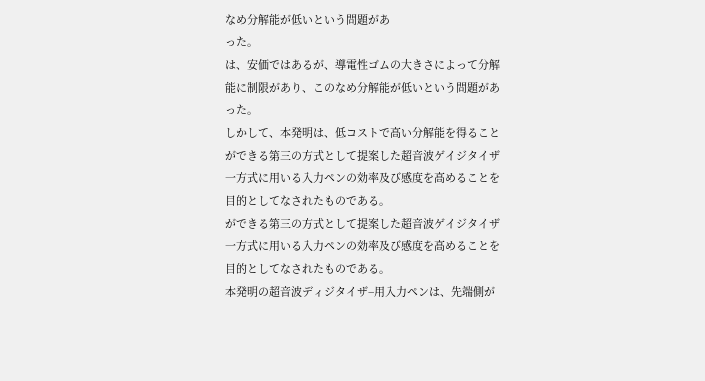なめ分解能が低いという問題があ
った。
は、安価ではあるが、導電性ゴムの大きさによって分解
能に制限があり、このなめ分解能が低いという問題があ
った。
しかして、本発明は、低コストで高い分解能を得ること
ができる第三の方式として提案した超音波ゲイジタイザ
一方式に用いる入力ペンの効率及び感度を高めることを
目的としてなされたものである。
ができる第三の方式として提案した超音波ゲイジタイザ
一方式に用いる入力ペンの効率及び感度を高めることを
目的としてなされたものである。
本発明の超音波ディジタイザ−用入力ペンは、先端側が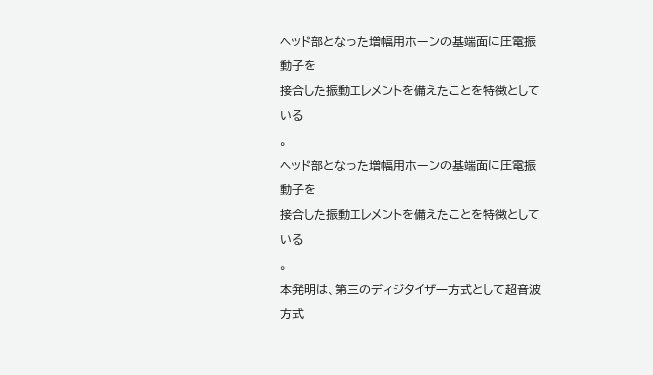ヘッド部となった増幅用ホーンの基端面に圧電振動子を
接合した振動エレメントを備えたことを特徴としている
。
ヘッド部となった増幅用ホーンの基端面に圧電振動子を
接合した振動エレメントを備えたことを特徴としている
。
本発明は、第三のディジタイザ一方式として超音波方式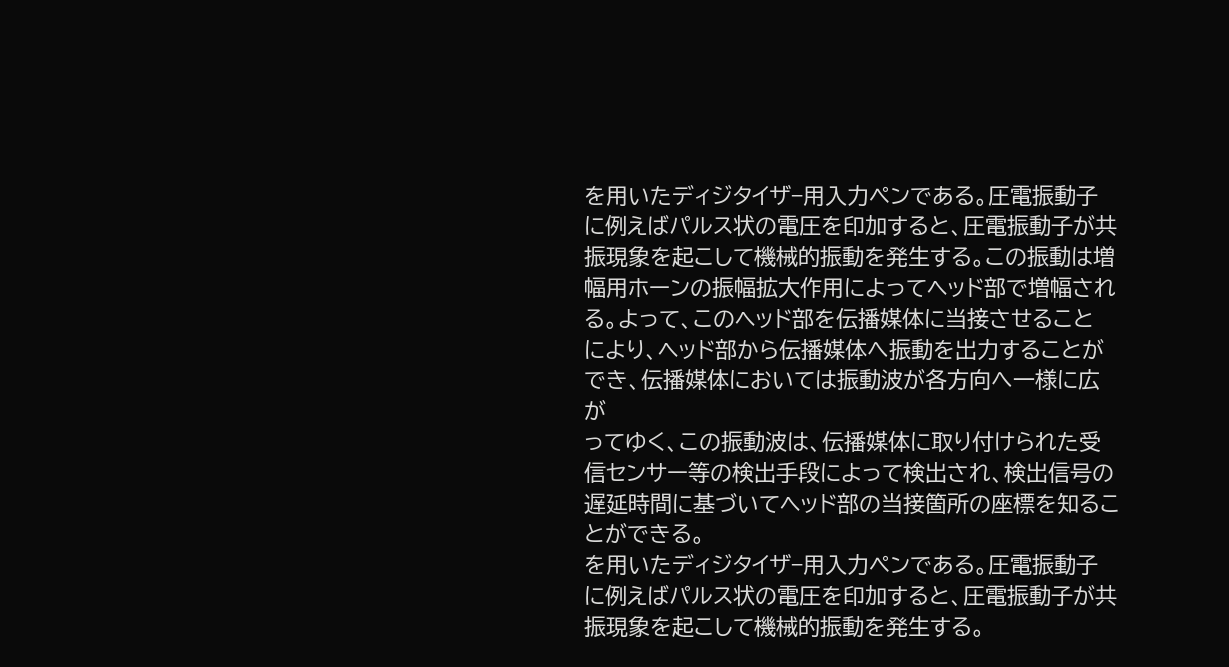を用いたディジタイザ−用入力ペンである。圧電振動子
に例えばパルス状の電圧を印加すると、圧電振動子が共
振現象を起こして機械的振動を発生する。この振動は増
幅用ホーンの振幅拡大作用によってヘッド部で増幅され
る。よって、このヘッド部を伝播媒体に当接させること
により、ヘッド部から伝播媒体へ振動を出力することが
でき、伝播媒体においては振動波が各方向へ一様に広が
ってゆく、この振動波は、伝播媒体に取り付けられた受
信センサー等の検出手段によって検出され、検出信号の
遅延時間に基づいてヘッド部の当接箇所の座標を知るこ
とができる。
を用いたディジタイザ−用入力ペンである。圧電振動子
に例えばパルス状の電圧を印加すると、圧電振動子が共
振現象を起こして機械的振動を発生する。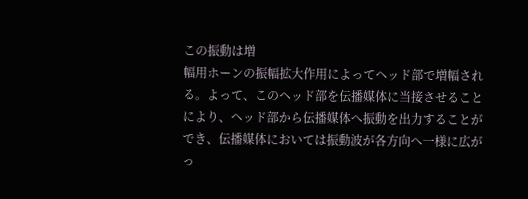この振動は増
幅用ホーンの振幅拡大作用によってヘッド部で増幅され
る。よって、このヘッド部を伝播媒体に当接させること
により、ヘッド部から伝播媒体へ振動を出力することが
でき、伝播媒体においては振動波が各方向へ一様に広が
っ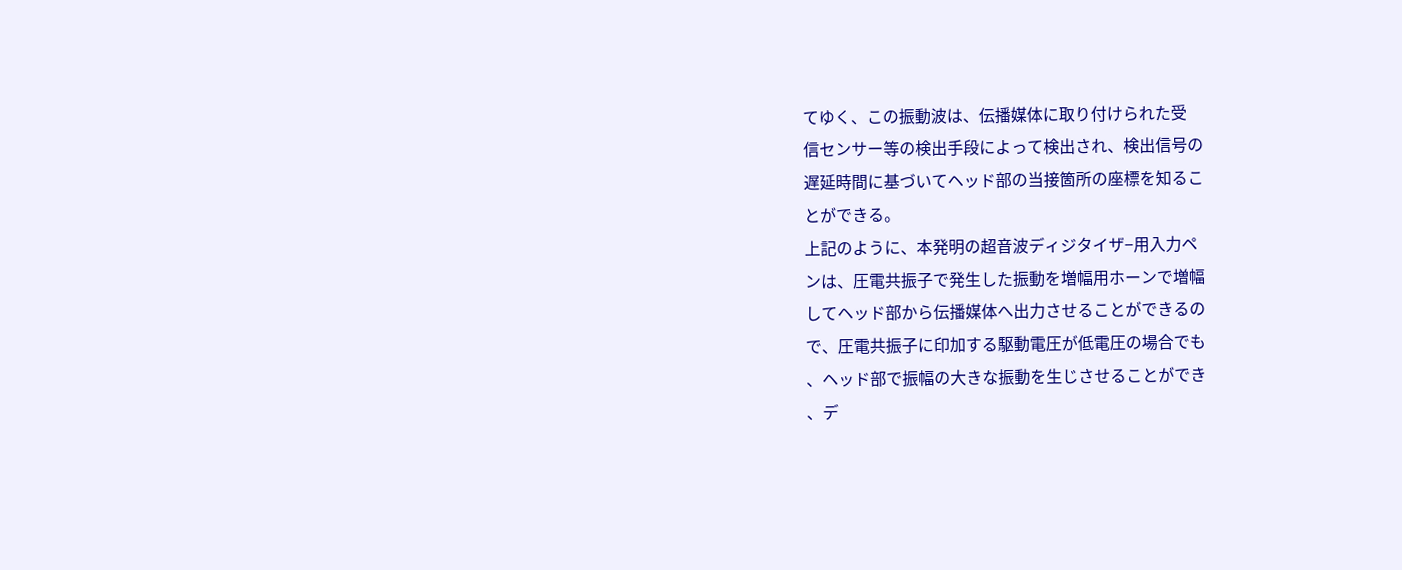てゆく、この振動波は、伝播媒体に取り付けられた受
信センサー等の検出手段によって検出され、検出信号の
遅延時間に基づいてヘッド部の当接箇所の座標を知るこ
とができる。
上記のように、本発明の超音波ディジタイザ−用入力ペ
ンは、圧電共振子で発生した振動を増幅用ホーンで増幅
してヘッド部から伝播媒体へ出力させることができるの
で、圧電共振子に印加する駆動電圧が低電圧の場合でも
、ヘッド部で振幅の大きな振動を生じさせることができ
、デ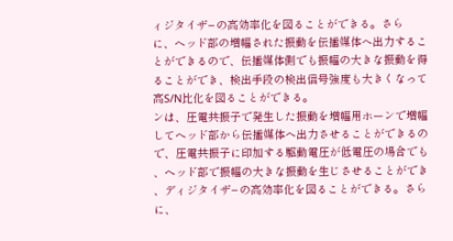ィジタイザ−の高効率化を図ることができる。さら
に、ヘッド部の増幅された振動を伝播媒体へ出力するこ
とができるので、伝播媒体側でも振幅の大きな振動を得
ることができ、検出手段の検出信号強度も大きくなって
高S/N比化を図ることができる。
ンは、圧電共振子で発生した振動を増幅用ホーンで増幅
してヘッド部から伝播媒体へ出力させることができるの
で、圧電共振子に印加する駆動電圧が低電圧の場合でも
、ヘッド部で振幅の大きな振動を生じさせることができ
、ディジタイザ−の高効率化を図ることができる。さら
に、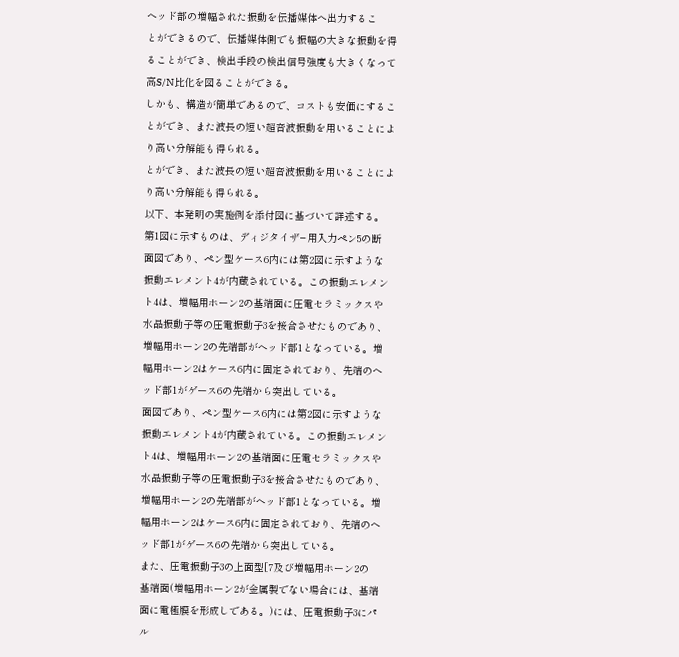ヘッド部の増幅された振動を伝播媒体へ出力するこ
とができるので、伝播媒体側でも振幅の大きな振動を得
ることができ、検出手段の検出信号強度も大きくなって
高S/N比化を図ることができる。
しかも、構造が簡単であるので、コストも安価にするこ
とができ、また波長の短い超音波振動を用いることによ
り高い分解能も得られる。
とができ、また波長の短い超音波振動を用いることによ
り高い分解能も得られる。
以下、本発明の実施例を添付図に基づいて詳述する。
第1図に示すものは、ディジタイザ−用入力ペン5の断
面図であり、ペン型ケース6内には第2図に示すような
振動エレメント4が内蔵されている。この振動エレメン
ト4は、増幅用ホーン2の基端面に圧電セラミックスや
水晶振動子等の圧電振動子3を接合させたものであり、
増幅用ホーン2の先端部がヘッド部1となっている。増
幅用ホーン2はケース6内に固定されており、先端のヘ
ッド部1がゲース6の先端から突出している。
面図であり、ペン型ケース6内には第2図に示すような
振動エレメント4が内蔵されている。この振動エレメン
ト4は、増幅用ホーン2の基端面に圧電セラミックスや
水晶振動子等の圧電振動子3を接合させたものであり、
増幅用ホーン2の先端部がヘッド部1となっている。増
幅用ホーン2はケース6内に固定されており、先端のヘ
ッド部1がゲース6の先端から突出している。
また、圧電振動子3の上面型[7及び増幅用ホーン2の
基端面(増幅用ホーン2が金属製でない場合には、基端
面に電極膜を形成しである。)には、圧電振動子3にパ
ル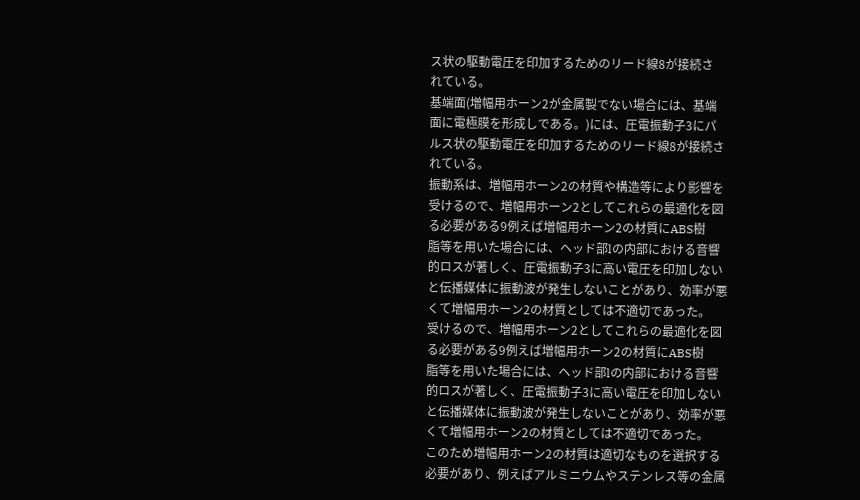ス状の駆動電圧を印加するためのリード線8が接続さ
れている。
基端面(増幅用ホーン2が金属製でない場合には、基端
面に電極膜を形成しである。)には、圧電振動子3にパ
ルス状の駆動電圧を印加するためのリード線8が接続さ
れている。
振動系は、増幅用ホーン2の材質や構造等により影響を
受けるので、増幅用ホーン2としてこれらの最適化を図
る必要がある9例えば増幅用ホーン2の材質にABS樹
脂等を用いた場合には、ヘッド部lの内部における音響
的ロスが著しく、圧電振動子3に高い電圧を印加しない
と伝播媒体に振動波が発生しないことがあり、効率が悪
くて増幅用ホーン2の材質としては不適切であった。
受けるので、増幅用ホーン2としてこれらの最適化を図
る必要がある9例えば増幅用ホーン2の材質にABS樹
脂等を用いた場合には、ヘッド部lの内部における音響
的ロスが著しく、圧電振動子3に高い電圧を印加しない
と伝播媒体に振動波が発生しないことがあり、効率が悪
くて増幅用ホーン2の材質としては不適切であった。
このため増幅用ホーン2の材質は適切なものを選択する
必要があり、例えばアルミニウムやステンレス等の金属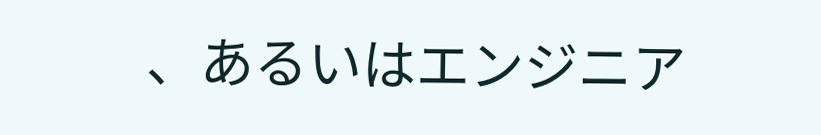、あるいはエンジニア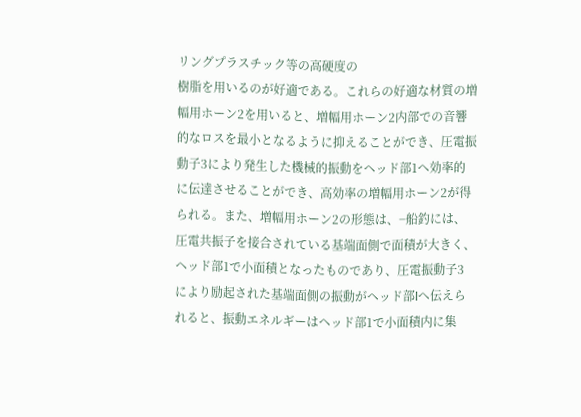リングプラスチック等の高硬度の
樹脂を用いるのが好適である。これらの好適な材質の増
幅用ホーン2を用いると、増幅用ホーン2内部での音響
的なロスを最小となるように抑えることができ、圧電振
動子3により発生した機械的振動をヘッド部1へ効率的
に伝達させることができ、高効率の増幅用ホーン2が得
られる。また、増幅用ホーン2の形態は、−船釣には、
圧電共振子を接合されている基端面側で面積が大きく、
ヘッド部1で小面積となったものであり、圧電振動子3
により励起された基端面側の振動がヘッド部lへ伝えら
れると、振動エネルギーはヘッド部1で小面積内に集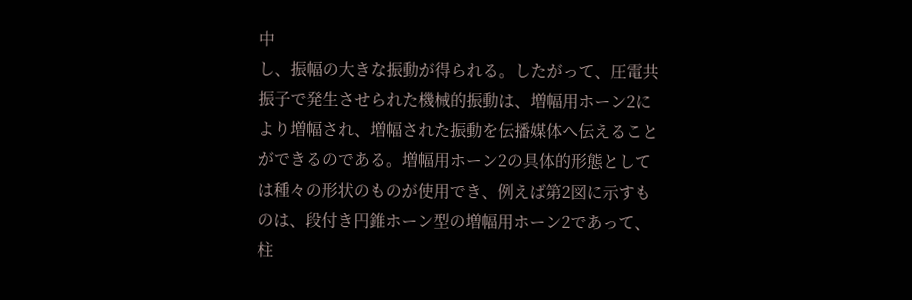中
し、振幅の大きな振動が得られる。したがって、圧電共
振子で発生させられた機械的振動は、増幅用ホーン2に
より増幅され、増幅された振動を伝播媒体へ伝えること
ができるのである。増幅用ホーン2の具体的形態として
は種々の形状のものが使用でき、例えば第2図に示すも
のは、段付き円錐ホーン型の増幅用ホーン2であって、
柱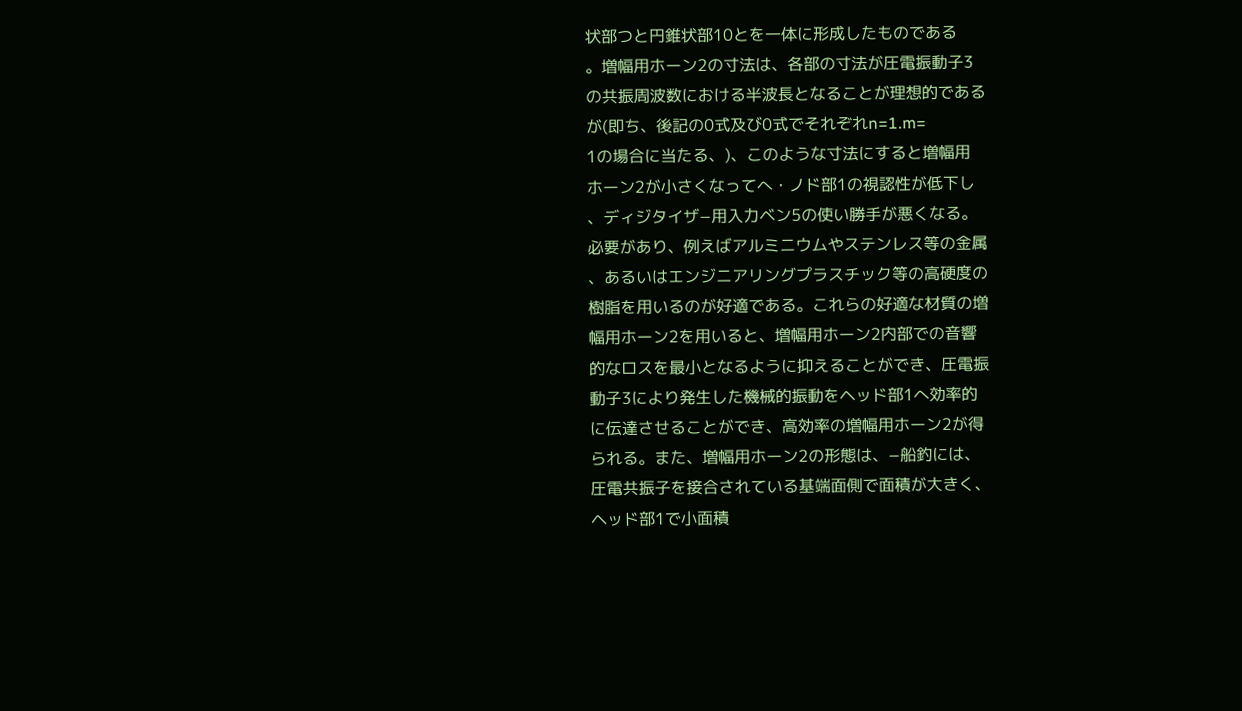状部つと円錐状部10とを一体に形成したものである
。増幅用ホーン2の寸法は、各部の寸法が圧電振動子3
の共振周波数における半波長となることが理想的である
が(即ち、後記の0式及び0式でそれぞれn=1.m=
1の場合に当たる、)、このような寸法にすると増幅用
ホーン2が小さくなってへ・ノド部1の視認性が低下し
、ディジタイザ−用入力ベン5の使い勝手が悪くなる。
必要があり、例えばアルミニウムやステンレス等の金属
、あるいはエンジニアリングプラスチック等の高硬度の
樹脂を用いるのが好適である。これらの好適な材質の増
幅用ホーン2を用いると、増幅用ホーン2内部での音響
的なロスを最小となるように抑えることができ、圧電振
動子3により発生した機械的振動をヘッド部1へ効率的
に伝達させることができ、高効率の増幅用ホーン2が得
られる。また、増幅用ホーン2の形態は、−船釣には、
圧電共振子を接合されている基端面側で面積が大きく、
ヘッド部1で小面積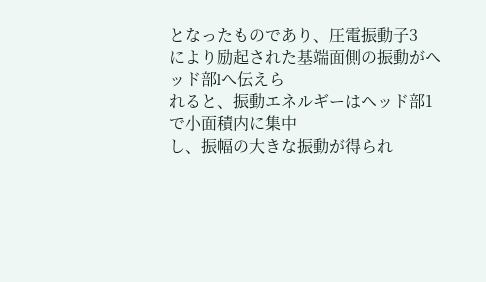となったものであり、圧電振動子3
により励起された基端面側の振動がヘッド部lへ伝えら
れると、振動エネルギーはヘッド部1で小面積内に集中
し、振幅の大きな振動が得られ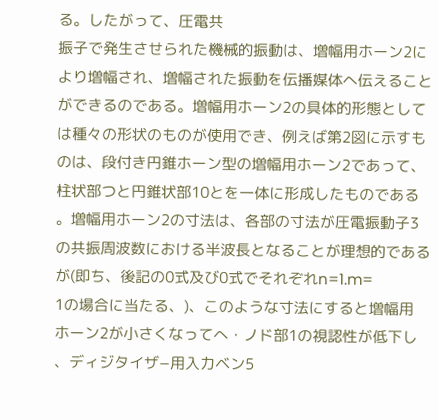る。したがって、圧電共
振子で発生させられた機械的振動は、増幅用ホーン2に
より増幅され、増幅された振動を伝播媒体へ伝えること
ができるのである。増幅用ホーン2の具体的形態として
は種々の形状のものが使用でき、例えば第2図に示すも
のは、段付き円錐ホーン型の増幅用ホーン2であって、
柱状部つと円錐状部10とを一体に形成したものである
。増幅用ホーン2の寸法は、各部の寸法が圧電振動子3
の共振周波数における半波長となることが理想的である
が(即ち、後記の0式及び0式でそれぞれn=1.m=
1の場合に当たる、)、このような寸法にすると増幅用
ホーン2が小さくなってへ・ノド部1の視認性が低下し
、ディジタイザ−用入力ベン5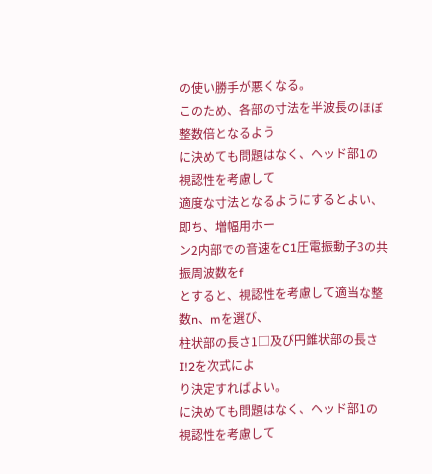の使い勝手が悪くなる。
このため、各部の寸法を半波長のほぼ整数倍となるよう
に決めても問題はなく、ヘッド部1の視認性を考慮して
適度な寸法となるようにするとよい、即ち、増幅用ホー
ン2内部での音速をC1圧電振動子3の共振周波数をf
とすると、視認性を考慮して適当な整数n、mを選び、
柱状部の長さ1□及び円錐状部の長さI!2を次式によ
り決定すればよい。
に決めても問題はなく、ヘッド部1の視認性を考慮して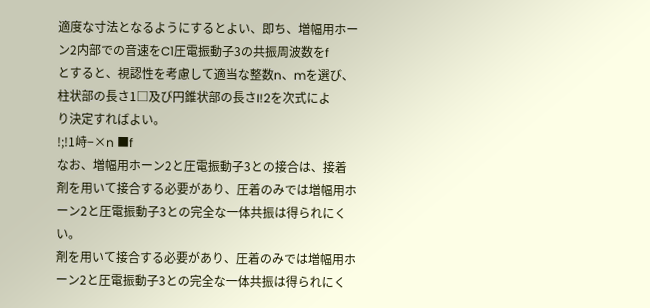適度な寸法となるようにするとよい、即ち、増幅用ホー
ン2内部での音速をC1圧電振動子3の共振周波数をf
とすると、視認性を考慮して適当な整数n、mを選び、
柱状部の長さ1□及び円錐状部の長さI!2を次式によ
り決定すればよい。
!;!1峙−×n ■f
なお、増幅用ホーン2と圧電振動子3との接合は、接着
剤を用いて接合する必要があり、圧着のみでは増幅用ホ
ーン2と圧電振動子3との完全な一体共振は得られにく
い。
剤を用いて接合する必要があり、圧着のみでは増幅用ホ
ーン2と圧電振動子3との完全な一体共振は得られにく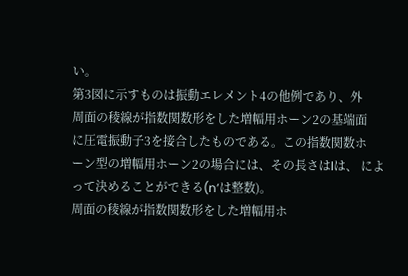い。
第3図に示すものは振動エレメント4の他例であり、外
周面の稜線が指数関数形をした増幅用ホーン2の基端面
に圧電振動子3を接合したものである。この指数関数ホ
ーン型の増幅用ホーン2の場合には、その長さはlは、 によって決めることができる(n’は整数)。
周面の稜線が指数関数形をした増幅用ホ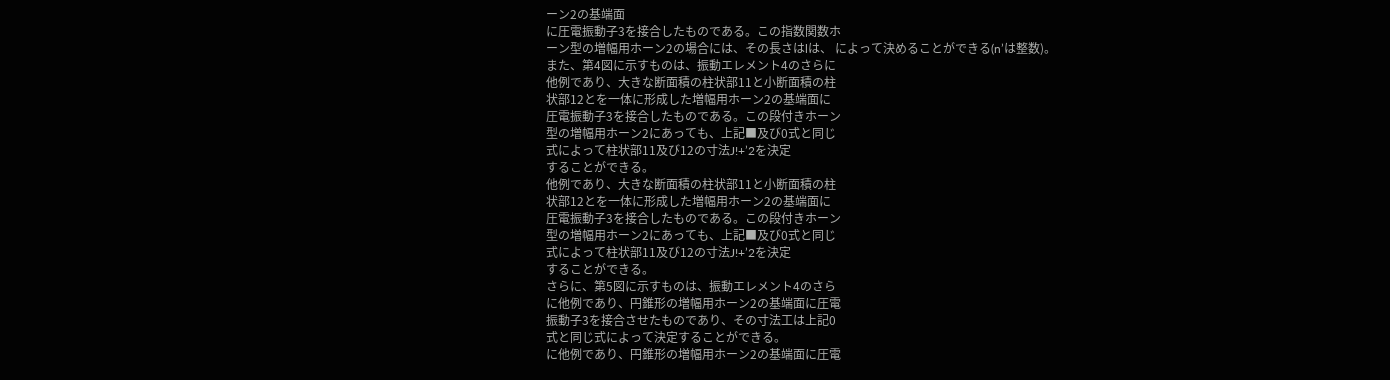ーン2の基端面
に圧電振動子3を接合したものである。この指数関数ホ
ーン型の増幅用ホーン2の場合には、その長さはlは、 によって決めることができる(n’は整数)。
また、第4図に示すものは、振動エレメント4のさらに
他例であり、大きな断面積の柱状部11と小断面積の柱
状部12とを一体に形成した増幅用ホーン2の基端面に
圧電振動子3を接合したものである。この段付きホーン
型の増幅用ホーン2にあっても、上記■及び0式と同じ
式によって柱状部11及び12の寸法J!+’2を決定
することができる。
他例であり、大きな断面積の柱状部11と小断面積の柱
状部12とを一体に形成した増幅用ホーン2の基端面に
圧電振動子3を接合したものである。この段付きホーン
型の増幅用ホーン2にあっても、上記■及び0式と同じ
式によって柱状部11及び12の寸法J!+’2を決定
することができる。
さらに、第5図に示すものは、振動エレメント4のさら
に他例であり、円錐形の増幅用ホーン2の基端面に圧電
振動子3を接合させたものであり、その寸法工は上記0
式と同じ式によって決定することができる。
に他例であり、円錐形の増幅用ホーン2の基端面に圧電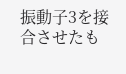振動子3を接合させたも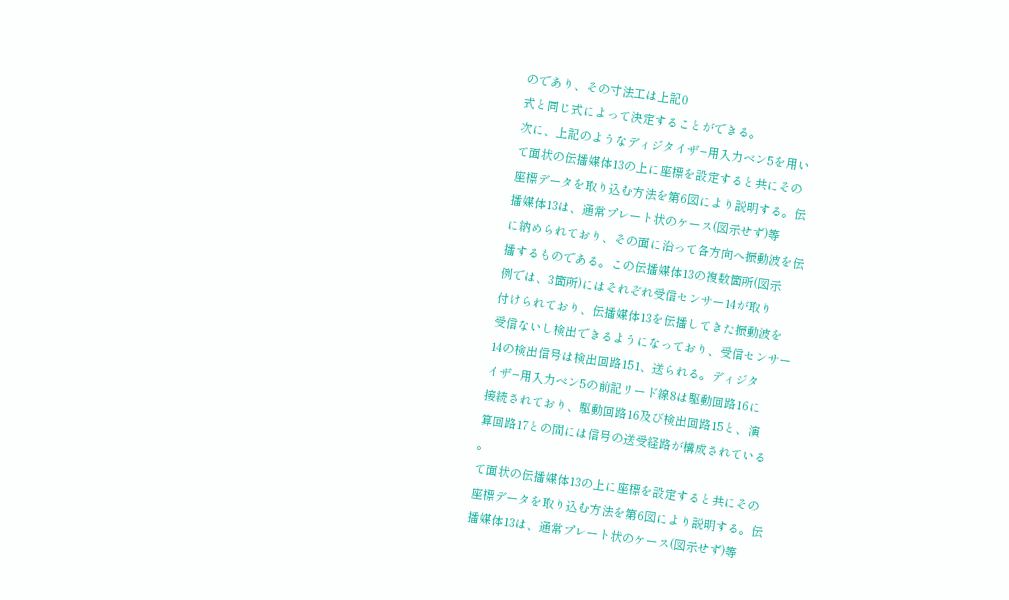のであり、その寸法工は上記0
式と同じ式によって決定することができる。
次に、上記のようなディジタイザ−用入力ベン5を用い
て面状の伝播媒体13の上に座標を設定すると共にその
座標データを取り込む方法を第6図により説明する。伝
播媒体13は、通常プレート状のケース(図示せず)等
に納められており、その面に沿って各方向へ振動波を伝
播するものである。この伝播媒体13の複数箇所(図示
例では、3箇所)にはそれぞれ受信センサー14が取り
付けられており、伝播媒体13を伝播してきた振動波を
受信ないし検出できるようになっており、受信センサー
14の検出信号は検出回路151、送られる。ディジタ
イザ−用入力ベン5の前記リード線8は駆動回路16に
接続されており、駆動回路16及び検出回路15と、演
算回路17との間には信号の送受経路が構成されている
。
て面状の伝播媒体13の上に座標を設定すると共にその
座標データを取り込む方法を第6図により説明する。伝
播媒体13は、通常プレート状のケース(図示せず)等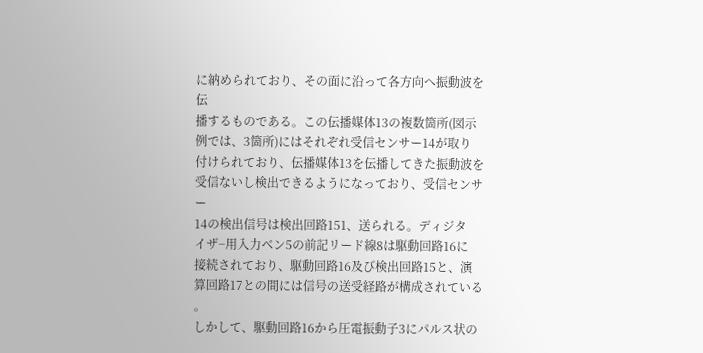に納められており、その面に沿って各方向へ振動波を伝
播するものである。この伝播媒体13の複数箇所(図示
例では、3箇所)にはそれぞれ受信センサー14が取り
付けられており、伝播媒体13を伝播してきた振動波を
受信ないし検出できるようになっており、受信センサー
14の検出信号は検出回路151、送られる。ディジタ
イザ−用入力ベン5の前記リード線8は駆動回路16に
接続されており、駆動回路16及び検出回路15と、演
算回路17との間には信号の送受経路が構成されている
。
しかして、駆動回路16から圧電振動子3にパルス状の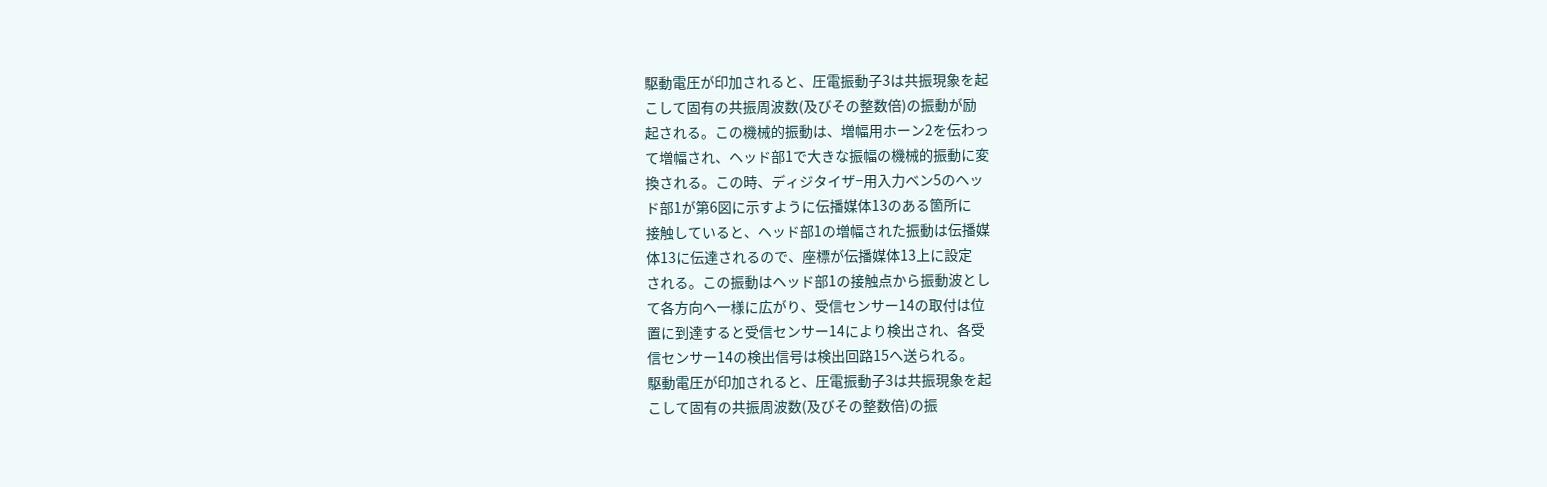駆動電圧が印加されると、圧電振動子3は共振現象を起
こして固有の共振周波数(及びその整数倍)の振動が励
起される。この機械的振動は、増幅用ホーン2を伝わっ
て増幅され、ヘッド部1で大きな振幅の機械的振動に変
換される。この時、ディジタイザ−用入力ベン5のヘッ
ド部1が第6図に示すように伝播媒体13のある箇所に
接触していると、ヘッド部1の増幅された振動は伝播媒
体13に伝達されるので、座標が伝播媒体13上に設定
される。この振動はヘッド部1の接触点から振動波とし
て各方向へ一様に広がり、受信センサー14の取付は位
置に到達すると受信センサー14により検出され、各受
信センサー14の検出信号は検出回路15へ送られる。
駆動電圧が印加されると、圧電振動子3は共振現象を起
こして固有の共振周波数(及びその整数倍)の振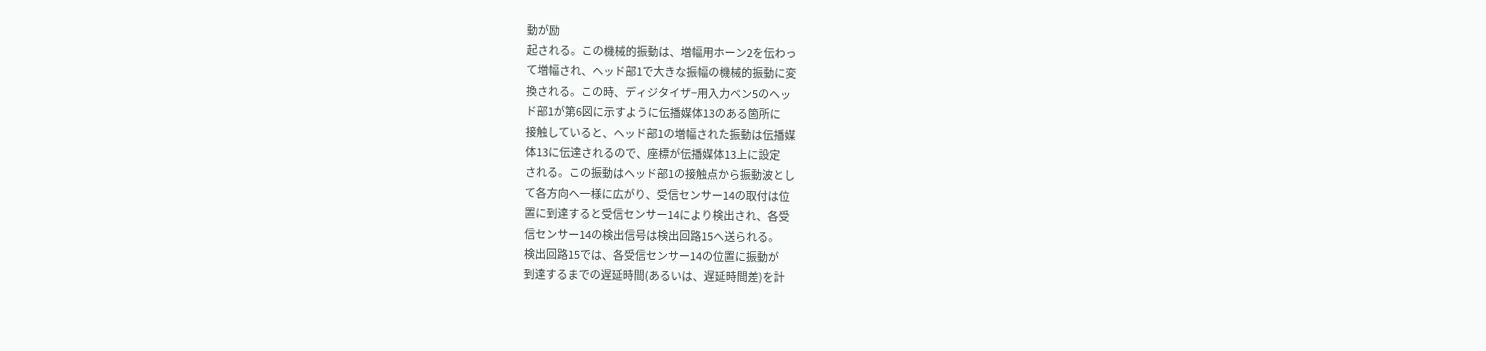動が励
起される。この機械的振動は、増幅用ホーン2を伝わっ
て増幅され、ヘッド部1で大きな振幅の機械的振動に変
換される。この時、ディジタイザ−用入力ベン5のヘッ
ド部1が第6図に示すように伝播媒体13のある箇所に
接触していると、ヘッド部1の増幅された振動は伝播媒
体13に伝達されるので、座標が伝播媒体13上に設定
される。この振動はヘッド部1の接触点から振動波とし
て各方向へ一様に広がり、受信センサー14の取付は位
置に到達すると受信センサー14により検出され、各受
信センサー14の検出信号は検出回路15へ送られる。
検出回路15では、各受信センサー14の位置に振動が
到達するまでの遅延時間(あるいは、遅延時間差)を計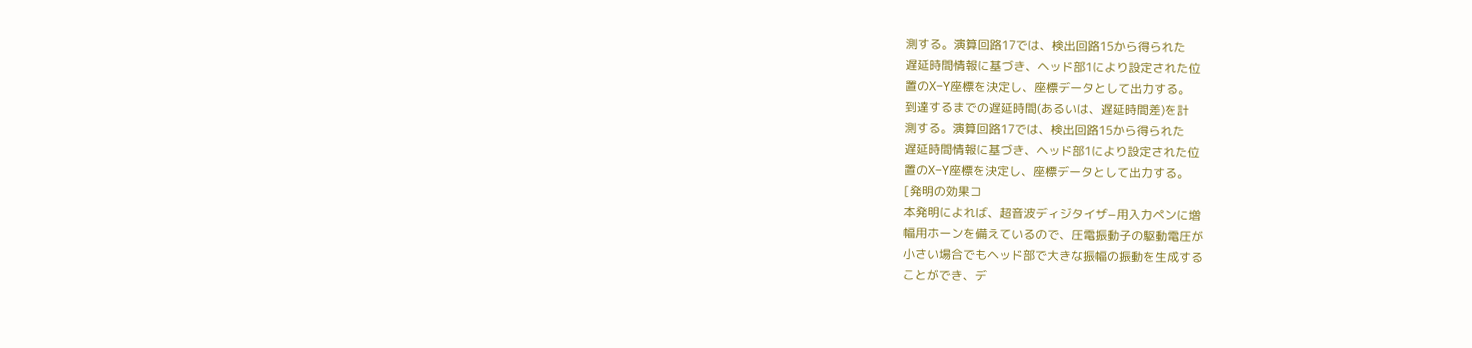測する。演算回路17では、検出回路15から得られた
遅延時間情報に基づき、ヘッド部1により設定された位
置のX−Y座標を決定し、座標データとして出力する。
到達するまでの遅延時間(あるいは、遅延時間差)を計
測する。演算回路17では、検出回路15から得られた
遅延時間情報に基づき、ヘッド部1により設定された位
置のX−Y座標を決定し、座標データとして出力する。
[発明の効果コ
本発明によれば、超音波ディジタイザ−用入力ペンに増
幅用ホーンを備えているので、圧電振動子の駆動電圧が
小さい場合でもヘッド部で大きな振幅の振動を生成する
ことができ、デ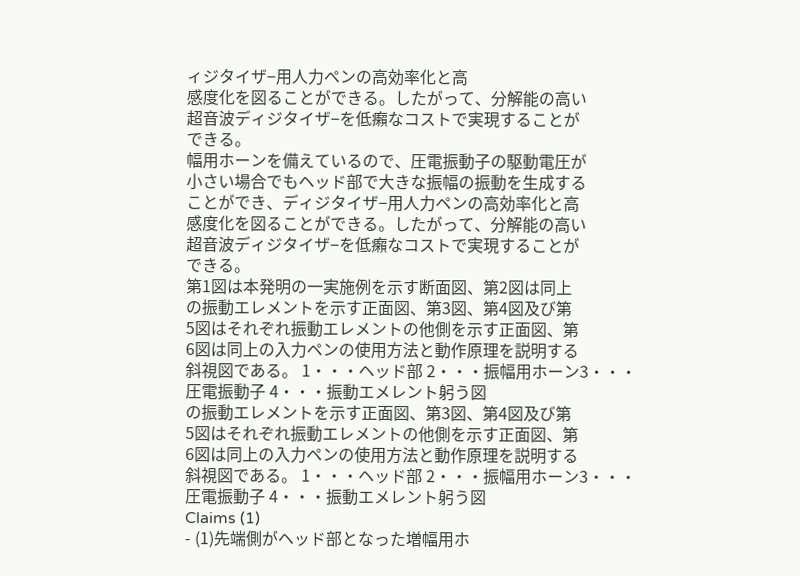ィジタイザ−用人力ペンの高効率化と高
感度化を図ることができる。したがって、分解能の高い
超音波ディジタイザ−を低癩なコストで実現することが
できる。
幅用ホーンを備えているので、圧電振動子の駆動電圧が
小さい場合でもヘッド部で大きな振幅の振動を生成する
ことができ、ディジタイザ−用人力ペンの高効率化と高
感度化を図ることができる。したがって、分解能の高い
超音波ディジタイザ−を低癩なコストで実現することが
できる。
第1図は本発明の一実施例を示す断面図、第2図は同上
の振動エレメントを示す正面図、第3図、第4図及び第
5図はそれぞれ振動エレメントの他側を示す正面図、第
6図は同上の入力ペンの使用方法と動作原理を説明する
斜視図である。 1・・・ヘッド部 2・・・振幅用ホーン3・・・
圧電振動子 4・・・振動エメレント躬う図
の振動エレメントを示す正面図、第3図、第4図及び第
5図はそれぞれ振動エレメントの他側を示す正面図、第
6図は同上の入力ペンの使用方法と動作原理を説明する
斜視図である。 1・・・ヘッド部 2・・・振幅用ホーン3・・・
圧電振動子 4・・・振動エメレント躬う図
Claims (1)
- (1)先端側がヘッド部となった増幅用ホ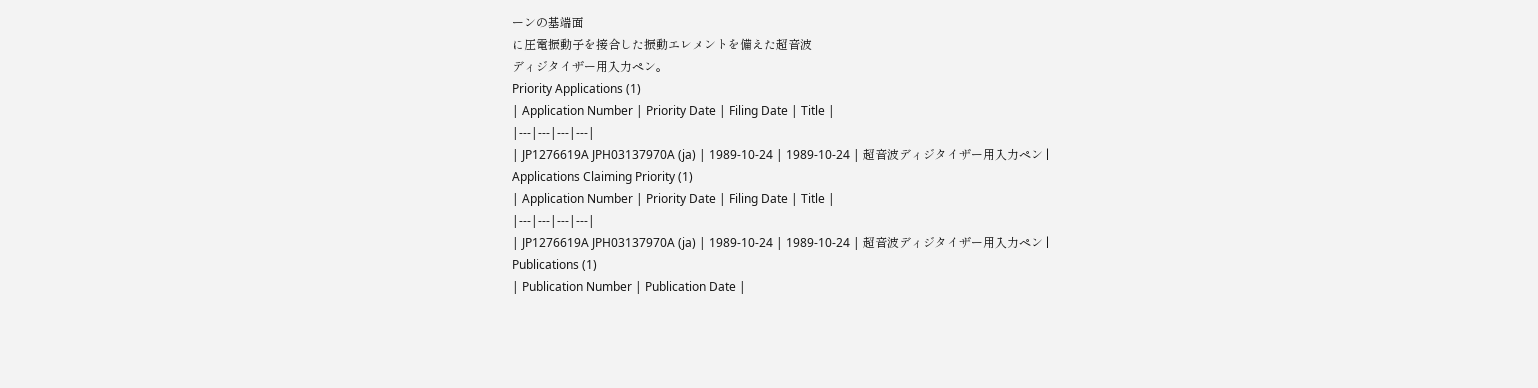ーンの基端面
に圧電振動子を接合した振動エレメントを備えた超音波
ディジタイザー用入力ペン。
Priority Applications (1)
| Application Number | Priority Date | Filing Date | Title |
|---|---|---|---|
| JP1276619A JPH03137970A (ja) | 1989-10-24 | 1989-10-24 | 超音波ディジタイザー用入力ペン |
Applications Claiming Priority (1)
| Application Number | Priority Date | Filing Date | Title |
|---|---|---|---|
| JP1276619A JPH03137970A (ja) | 1989-10-24 | 1989-10-24 | 超音波ディジタイザー用入力ペン |
Publications (1)
| Publication Number | Publication Date |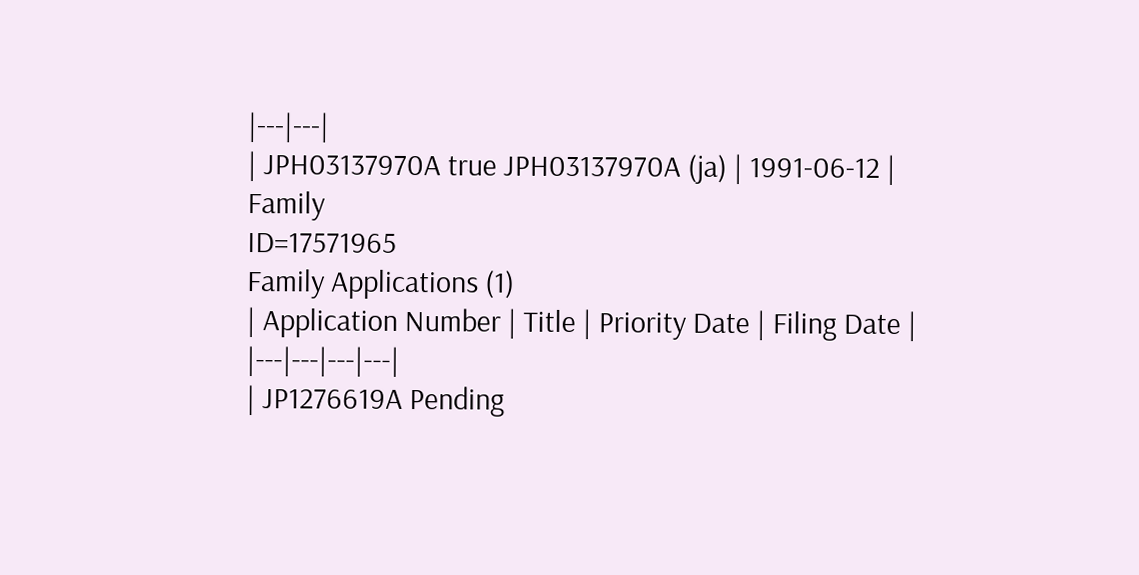|---|---|
| JPH03137970A true JPH03137970A (ja) | 1991-06-12 |
Family
ID=17571965
Family Applications (1)
| Application Number | Title | Priority Date | Filing Date |
|---|---|---|---|
| JP1276619A Pending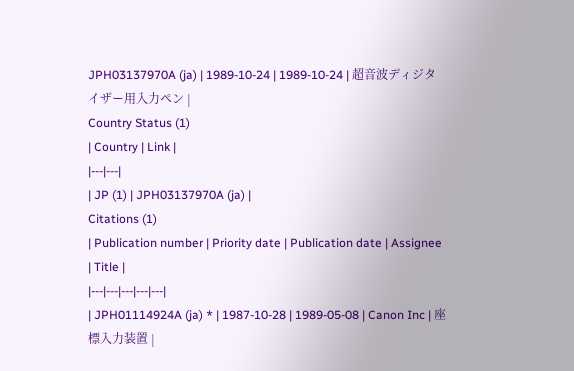JPH03137970A (ja) | 1989-10-24 | 1989-10-24 | 超音波ディジタイザー用入力ペン |
Country Status (1)
| Country | Link |
|---|---|
| JP (1) | JPH03137970A (ja) |
Citations (1)
| Publication number | Priority date | Publication date | Assignee | Title |
|---|---|---|---|---|
| JPH01114924A (ja) * | 1987-10-28 | 1989-05-08 | Canon Inc | 座標入力装置 |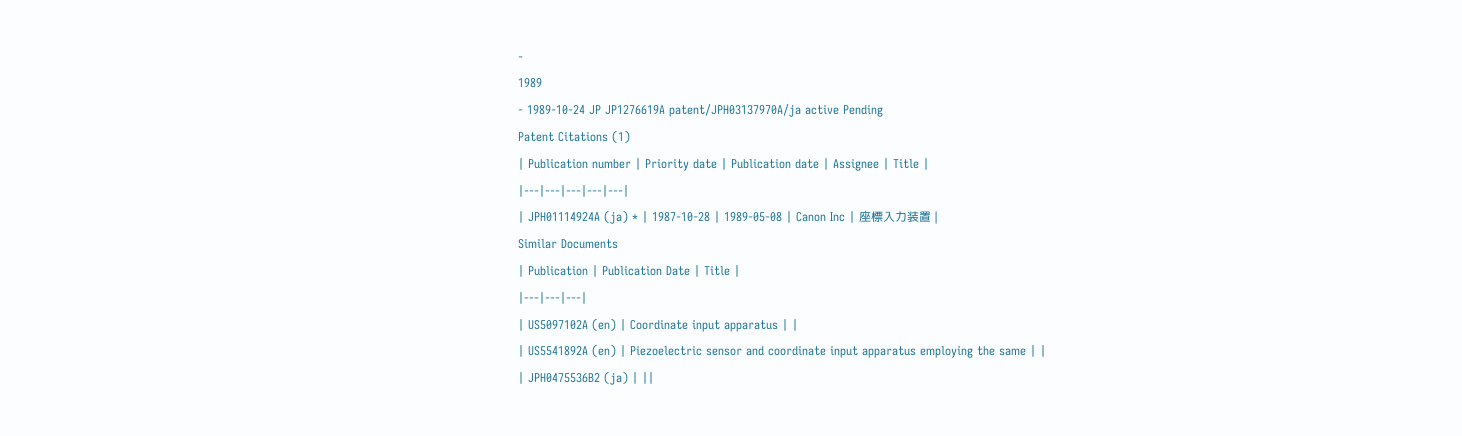-
1989
- 1989-10-24 JP JP1276619A patent/JPH03137970A/ja active Pending
Patent Citations (1)
| Publication number | Priority date | Publication date | Assignee | Title |
|---|---|---|---|---|
| JPH01114924A (ja) * | 1987-10-28 | 1989-05-08 | Canon Inc | 座標入力装置 |
Similar Documents
| Publication | Publication Date | Title |
|---|---|---|
| US5097102A (en) | Coordinate input apparatus | |
| US5541892A (en) | Piezoelectric sensor and coordinate input apparatus employing the same | |
| JPH0475536B2 (ja) | ||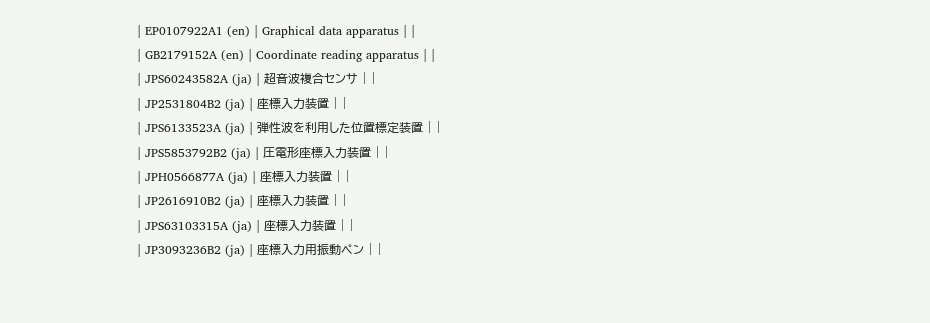| EP0107922A1 (en) | Graphical data apparatus | |
| GB2179152A (en) | Coordinate reading apparatus | |
| JPS60243582A (ja) | 超音波複合センサ | |
| JP2531804B2 (ja) | 座標入力装置 | |
| JPS6133523A (ja) | 弾性波を利用した位置標定装置 | |
| JPS5853792B2 (ja) | 圧電形座標入力装置 | |
| JPH0566877A (ja) | 座標入力装置 | |
| JP2616910B2 (ja) | 座標入力装置 | |
| JPS63103315A (ja) | 座標入力装置 | |
| JP3093236B2 (ja) | 座標入力用振動ペン | |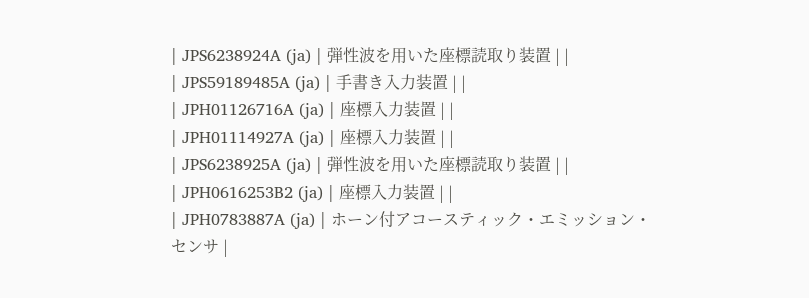| JPS6238924A (ja) | 弾性波を用いた座標読取り装置 | |
| JPS59189485A (ja) | 手書き入力装置 | |
| JPH01126716A (ja) | 座標入力装置 | |
| JPH01114927A (ja) | 座標入力装置 | |
| JPS6238925A (ja) | 弾性波を用いた座標読取り装置 | |
| JPH0616253B2 (ja) | 座標入力装置 | |
| JPH0783887A (ja) | ホーン付アコースティック・エミッション・センサ |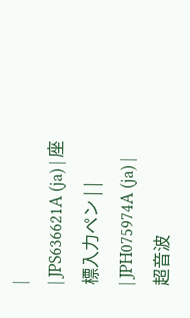|
| JPS636621A (ja) | 座標入力ペン | |
| JPH075974A (ja) | 超音波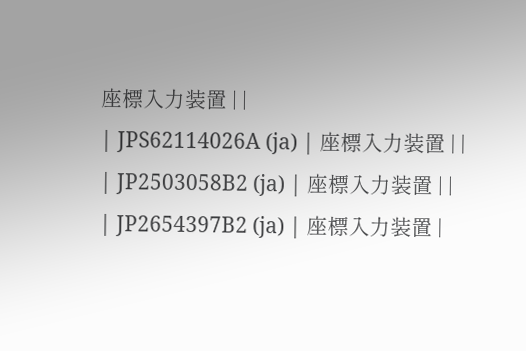座標入力装置 | |
| JPS62114026A (ja) | 座標入力装置 | |
| JP2503058B2 (ja) | 座標入力装置 | |
| JP2654397B2 (ja) | 座標入力装置 |